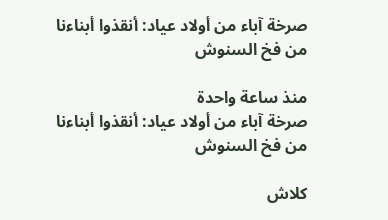صرخة آباء من أولاد عياد: أنقذوا أبناءنا من فخ السنوش

منذ ساعة واحدة
صرخة آباء من أولاد عياد: أنقذوا أبناءنا من فخ السنوش

كلاش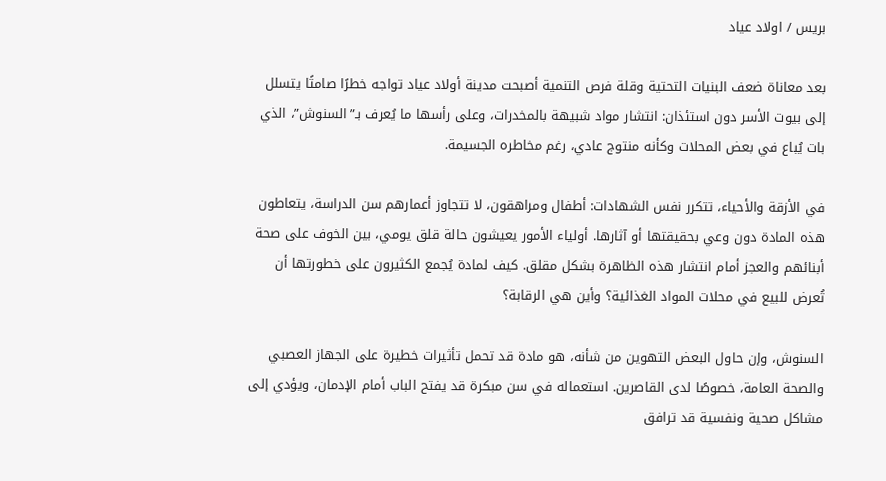بريس / اولاد عياد

بعد معاناة ضعف البنيات التحتية وقلة فرص التنمية أصبحت مدينة أولاد عياد تواجه خطرًا صامتًا يتسلل إلى بيوت الأسر دون استئذان: انتشار مواد شبيهة بالمخدرات، وعلى رأسها ما يُعرف بـ”السنوش”، الذي بات يُباع في بعض المحلات وكأنه منتوج عادي، رغم مخاطره الجسيمة.

في الأزقة والأحياء، تتكرر نفس الشهادات: أطفال ومراهقون، لا تتجاوز أعمارهم سن الدراسة، يتعاطون هذه المادة دون وعي بحقيقتها أو آثارها. أولياء الأمور يعيشون حالة قلق يومي، بين الخوف على صحة أبنائهم والعجز أمام انتشار هذه الظاهرة بشكل مقلق. كيف لمادة يُجمع الكثيرون على خطورتها أن تُعرض للبيع في محلات المواد الغذائية؟ وأين هي الرقابة؟

السنوش، وإن حاول البعض التهوين من شأنه، هو مادة قد تحمل تأثيرات خطيرة على الجهاز العصبي والصحة العامة، خصوصًا لدى القاصرين. استعماله في سن مبكرة قد يفتح الباب أمام الإدمان، ويؤدي إلى مشاكل صحية ونفسية قد ترافق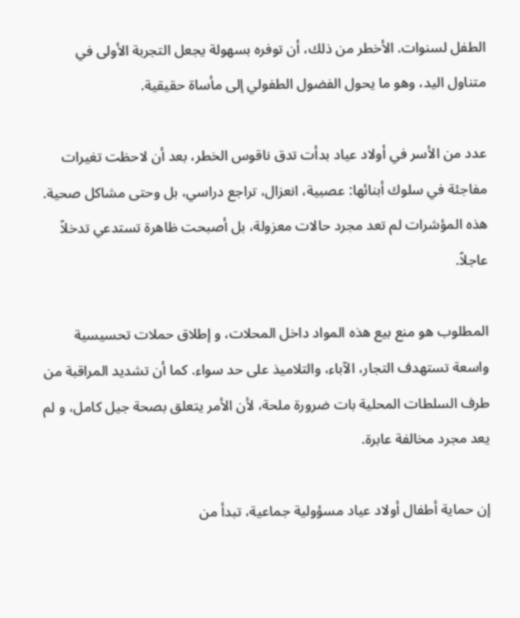الطفل لسنوات. الأخطر من ذلك، أن توفره بسهولة يجعل التجربة الأولى في متناول اليد، وهو ما يحول الفضول الطفولي إلى مأساة حقيقية.

عدد من الأسر في أولاد عياد بدأت تدق ناقوس الخطر، بعد أن لاحظت تغيرات مفاجئة في سلوك أبنائها: عصبية، انعزال، تراجع دراسي، بل وحتى مشاكل صحية. هذه المؤشرات لم تعد مجرد حالات معزولة، بل أصبحت ظاهرة تستدعي تدخلاً عاجلاً.

المطلوب هو منع بيع هذه المواد داخل المحلات، و إطلاق حملات تحسيسية واسعة تستهدف التجار، الآباء، والتلاميذ على حد سواء. كما أن تشديد المراقبة من طرف السلطات المحلية بات ضرورة ملحة، لأن الأمر يتعلق بصحة جيل كامل، و لم يعد مجرد مخالفة عابرة.

إن حماية أطفال أولاد عياد مسؤولية جماعية، تبدأ من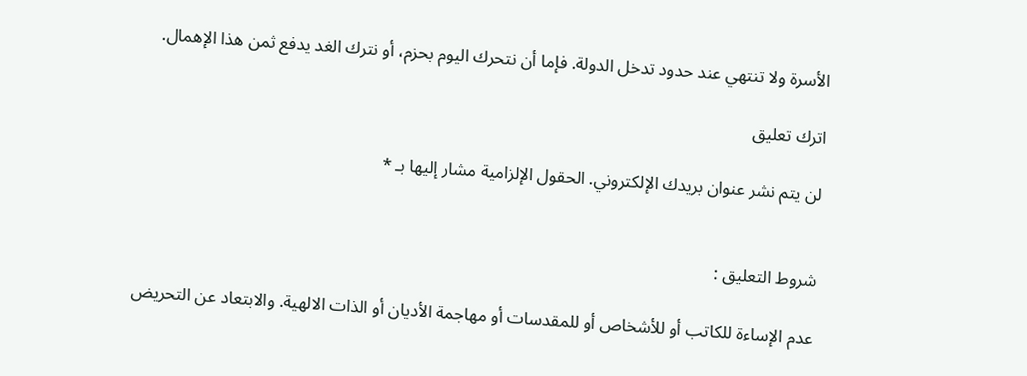الأسرة ولا تنتهي عند حدود تدخل الدولة. فإما أن نتحرك اليوم بحزم، أو نترك الغد يدفع ثمن هذا الإهمال.

اترك تعليق

لن يتم نشر عنوان بريدك الإلكتروني. الحقول الإلزامية مشار إليها بـ *


شروط التعليق :

عدم الإساءة للكاتب أو للأشخاص أو للمقدسات أو مهاجمة الأديان أو الذات الالهية. والابتعاد عن التحريض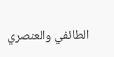الطائفي والعنصري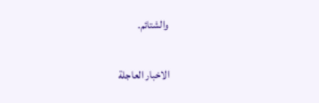والشتائم.

الاخبار العاجلة